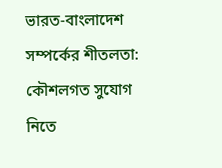ভারত-বাংলাদেশ সম্পর্কের শীতলতা: কৌশলগত সুযোগ নিতে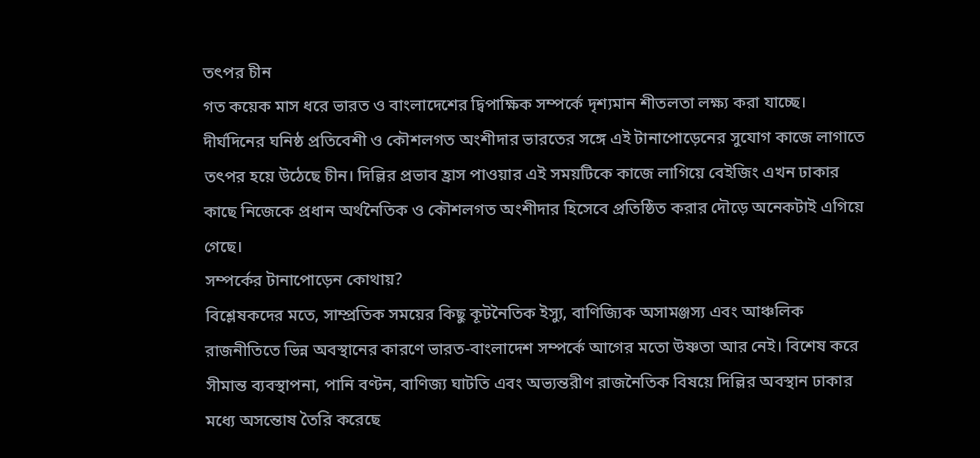তৎপর চীন
গত কয়েক মাস ধরে ভারত ও বাংলাদেশের দ্বিপাক্ষিক সম্পর্কে দৃশ্যমান শীতলতা লক্ষ্য করা যাচ্ছে। দীর্ঘদিনের ঘনিষ্ঠ প্রতিবেশী ও কৌশলগত অংশীদার ভারতের সঙ্গে এই টানাপোড়েনের সুযোগ কাজে লাগাতে তৎপর হয়ে উঠেছে চীন। দিল্লির প্রভাব হ্রাস পাওয়ার এই সময়টিকে কাজে লাগিয়ে বেইজিং এখন ঢাকার কাছে নিজেকে প্রধান অর্থনৈতিক ও কৌশলগত অংশীদার হিসেবে প্রতিষ্ঠিত করার দৌড়ে অনেকটাই এগিয়ে গেছে।
সম্পর্কের টানাপোড়েন কোথায়?
বিশ্লেষকদের মতে, সাম্প্রতিক সময়ের কিছু কূটনৈতিক ইস্যু, বাণিজ্যিক অসামঞ্জস্য এবং আঞ্চলিক রাজনীতিতে ভিন্ন অবস্থানের কারণে ভারত-বাংলাদেশ সম্পর্কে আগের মতো উষ্ণতা আর নেই। বিশেষ করে সীমান্ত ব্যবস্থাপনা, পানি বণ্টন, বাণিজ্য ঘাটতি এবং অভ্যন্তরীণ রাজনৈতিক বিষয়ে দিল্লির অবস্থান ঢাকার মধ্যে অসন্তোষ তৈরি করেছে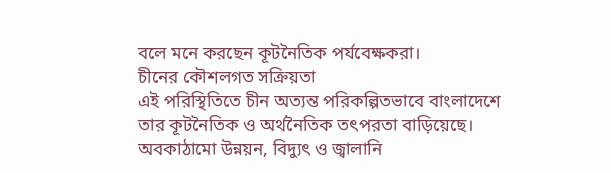বলে মনে করছেন কূটনৈতিক পর্যবেক্ষকরা।
চীনের কৌশলগত সক্রিয়তা
এই পরিস্থিতিতে চীন অত্যন্ত পরিকল্পিতভাবে বাংলাদেশে তার কূটনৈতিক ও অর্থনৈতিক তৎপরতা বাড়িয়েছে। অবকাঠামো উন্নয়ন, বিদ্যুৎ ও জ্বালানি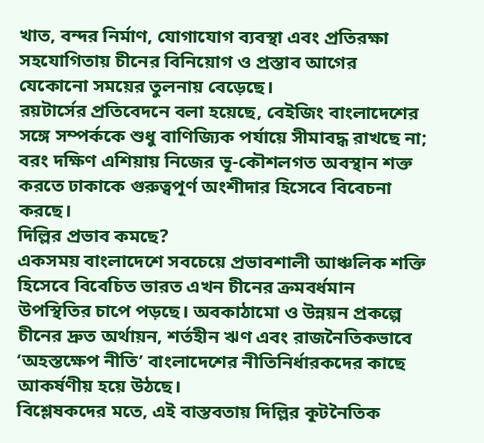খাত, বন্দর নির্মাণ, যোগাযোগ ব্যবস্থা এবং প্রতিরক্ষা সহযোগিতায় চীনের বিনিয়োগ ও প্রস্তাব আগের যেকোনো সময়ের তুলনায় বেড়েছে।
রয়টার্সের প্রতিবেদনে বলা হয়েছে, বেইজিং বাংলাদেশের সঙ্গে সম্পর্ককে শুধু বাণিজ্যিক পর্যায়ে সীমাবদ্ধ রাখছে না; বরং দক্ষিণ এশিয়ায় নিজের ভূ-কৌশলগত অবস্থান শক্ত করতে ঢাকাকে গুরুত্বপূর্ণ অংশীদার হিসেবে বিবেচনা করছে।
দিল্লির প্রভাব কমছে?
একসময় বাংলাদেশে সবচেয়ে প্রভাবশালী আঞ্চলিক শক্তি হিসেবে বিবেচিত ভারত এখন চীনের ক্রমবর্ধমান উপস্থিতির চাপে পড়ছে। অবকাঠামো ও উন্নয়ন প্রকল্পে চীনের দ্রুত অর্থায়ন, শর্তহীন ঋণ এবং রাজনৈতিকভাবে ‘অহস্তক্ষেপ নীতি’ বাংলাদেশের নীতিনির্ধারকদের কাছে আকর্ষণীয় হয়ে উঠছে।
বিশ্লেষকদের মতে, এই বাস্তবতায় দিল্লির কূটনৈতিক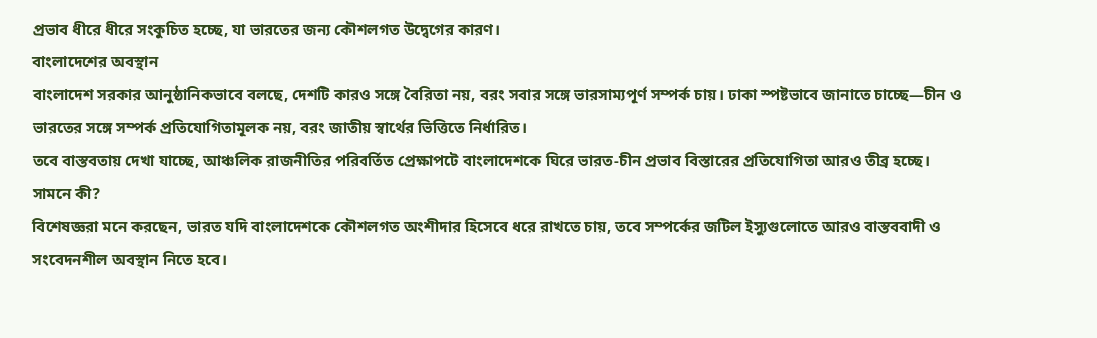প্রভাব ধীরে ধীরে সংকুচিত হচ্ছে, যা ভারতের জন্য কৌশলগত উদ্বেগের কারণ।
বাংলাদেশের অবস্থান
বাংলাদেশ সরকার আনুষ্ঠানিকভাবে বলছে, দেশটি কারও সঙ্গে বৈরিতা নয়, বরং সবার সঙ্গে ভারসাম্যপূর্ণ সম্পর্ক চায়। ঢাকা স্পষ্টভাবে জানাতে চাচ্ছে—চীন ও ভারতের সঙ্গে সম্পর্ক প্রতিযোগিতামূলক নয়, বরং জাতীয় স্বার্থের ভিত্তিতে নির্ধারিত।
তবে বাস্তবতায় দেখা যাচ্ছে, আঞ্চলিক রাজনীতির পরিবর্তিত প্রেক্ষাপটে বাংলাদেশকে ঘিরে ভারত-চীন প্রভাব বিস্তারের প্রতিযোগিতা আরও তীব্র হচ্ছে।
সামনে কী?
বিশেষজ্ঞরা মনে করছেন, ভারত যদি বাংলাদেশকে কৌশলগত অংশীদার হিসেবে ধরে রাখতে চায়, তবে সম্পর্কের জটিল ইস্যুগুলোতে আরও বাস্তববাদী ও সংবেদনশীল অবস্থান নিতে হবে।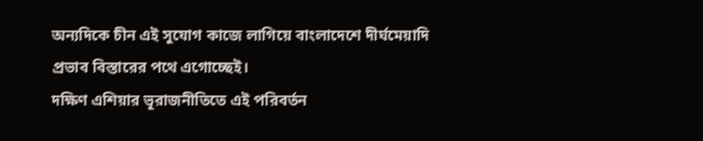অন্যদিকে চীন এই সুযোগ কাজে লাগিয়ে বাংলাদেশে দীর্ঘমেয়াদি প্রভাব বিস্তারের পথে এগোচ্ছেই।
দক্ষিণ এশিয়ার ভূরাজনীতিতে এই পরিবর্তন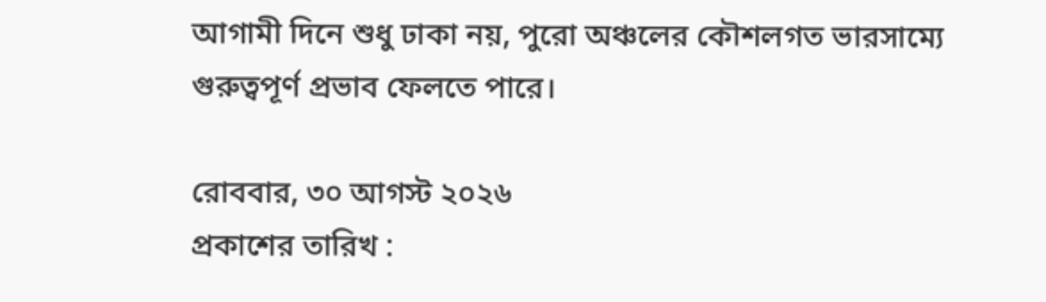আগামী দিনে শুধু ঢাকা নয়, পুরো অঞ্চলের কৌশলগত ভারসাম্যে গুরুত্বপূর্ণ প্রভাব ফেলতে পারে।

রোববার, ৩০ আগস্ট ২০২৬
প্রকাশের তারিখ :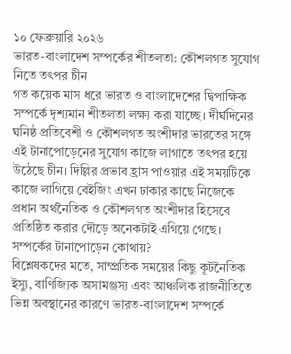১০ ফেব্রুয়ারি ২০২৬
ভারত-বাংলাদেশ সম্পর্কের শীতলতা: কৌশলগত সুযোগ নিতে তৎপর চীন
গত কয়েক মাস ধরে ভারত ও বাংলাদেশের দ্বিপাক্ষিক সম্পর্কে দৃশ্যমান শীতলতা লক্ষ্য করা যাচ্ছে। দীর্ঘদিনের ঘনিষ্ঠ প্রতিবেশী ও কৌশলগত অংশীদার ভারতের সঙ্গে এই টানাপোড়েনের সুযোগ কাজে লাগাতে তৎপর হয়ে উঠেছে চীন। দিল্লির প্রভাব হ্রাস পাওয়ার এই সময়টিকে কাজে লাগিয়ে বেইজিং এখন ঢাকার কাছে নিজেকে প্রধান অর্থনৈতিক ও কৌশলগত অংশীদার হিসেবে প্রতিষ্ঠিত করার দৌড়ে অনেকটাই এগিয়ে গেছে।
সম্পর্কের টানাপোড়েন কোথায়?
বিশ্লেষকদের মতে, সাম্প্রতিক সময়ের কিছু কূটনৈতিক ইস্যু, বাণিজ্যিক অসামঞ্জস্য এবং আঞ্চলিক রাজনীতিতে ভিন্ন অবস্থানের কারণে ভারত-বাংলাদেশ সম্পর্কে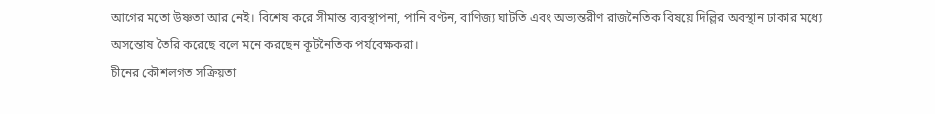আগের মতো উষ্ণতা আর নেই। বিশেষ করে সীমান্ত ব্যবস্থাপনা, পানি বণ্টন, বাণিজ্য ঘাটতি এবং অভ্যন্তরীণ রাজনৈতিক বিষয়ে দিল্লির অবস্থান ঢাকার মধ্যে অসন্তোষ তৈরি করেছে বলে মনে করছেন কূটনৈতিক পর্যবেক্ষকরা।
চীনের কৌশলগত সক্রিয়তা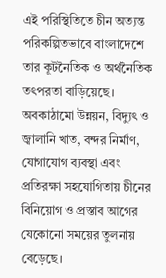এই পরিস্থিতিতে চীন অত্যন্ত পরিকল্পিতভাবে বাংলাদেশে তার কূটনৈতিক ও অর্থনৈতিক তৎপরতা বাড়িয়েছে। অবকাঠামো উন্নয়ন, বিদ্যুৎ ও জ্বালানি খাত, বন্দর নির্মাণ, যোগাযোগ ব্যবস্থা এবং প্রতিরক্ষা সহযোগিতায় চীনের বিনিয়োগ ও প্রস্তাব আগের যেকোনো সময়ের তুলনায় বেড়েছে।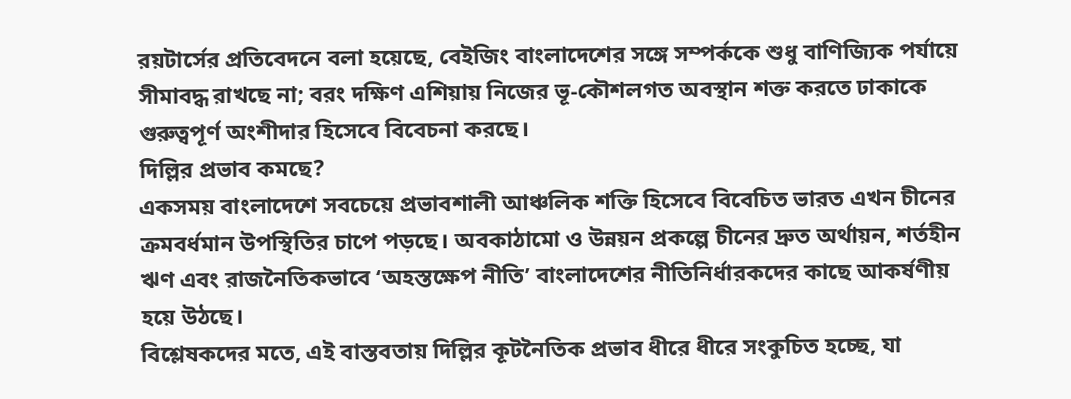রয়টার্সের প্রতিবেদনে বলা হয়েছে, বেইজিং বাংলাদেশের সঙ্গে সম্পর্ককে শুধু বাণিজ্যিক পর্যায়ে সীমাবদ্ধ রাখছে না; বরং দক্ষিণ এশিয়ায় নিজের ভূ-কৌশলগত অবস্থান শক্ত করতে ঢাকাকে গুরুত্বপূর্ণ অংশীদার হিসেবে বিবেচনা করছে।
দিল্লির প্রভাব কমছে?
একসময় বাংলাদেশে সবচেয়ে প্রভাবশালী আঞ্চলিক শক্তি হিসেবে বিবেচিত ভারত এখন চীনের ক্রমবর্ধমান উপস্থিতির চাপে পড়ছে। অবকাঠামো ও উন্নয়ন প্রকল্পে চীনের দ্রুত অর্থায়ন, শর্তহীন ঋণ এবং রাজনৈতিকভাবে ‘অহস্তক্ষেপ নীতি’ বাংলাদেশের নীতিনির্ধারকদের কাছে আকর্ষণীয় হয়ে উঠছে।
বিশ্লেষকদের মতে, এই বাস্তবতায় দিল্লির কূটনৈতিক প্রভাব ধীরে ধীরে সংকুচিত হচ্ছে, যা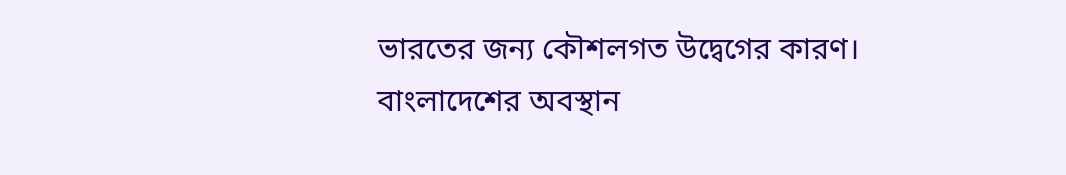ভারতের জন্য কৌশলগত উদ্বেগের কারণ।
বাংলাদেশের অবস্থান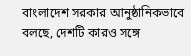বাংলাদেশ সরকার আনুষ্ঠানিকভাবে বলছে, দেশটি কারও সঙ্গে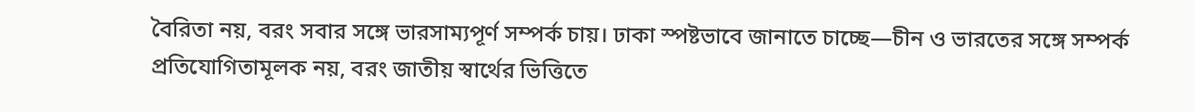বৈরিতা নয়, বরং সবার সঙ্গে ভারসাম্যপূর্ণ সম্পর্ক চায়। ঢাকা স্পষ্টভাবে জানাতে চাচ্ছে—চীন ও ভারতের সঙ্গে সম্পর্ক প্রতিযোগিতামূলক নয়, বরং জাতীয় স্বার্থের ভিত্তিতে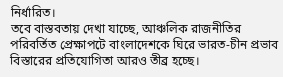নির্ধারিত।
তবে বাস্তবতায় দেখা যাচ্ছে, আঞ্চলিক রাজনীতির পরিবর্তিত প্রেক্ষাপটে বাংলাদেশকে ঘিরে ভারত-চীন প্রভাব বিস্তারের প্রতিযোগিতা আরও তীব্র হচ্ছে।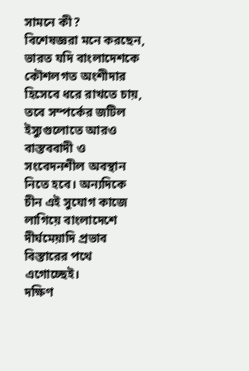সামনে কী?
বিশেষজ্ঞরা মনে করছেন, ভারত যদি বাংলাদেশকে কৌশলগত অংশীদার হিসেবে ধরে রাখতে চায়, তবে সম্পর্কের জটিল ইস্যুগুলোতে আরও বাস্তববাদী ও সংবেদনশীল অবস্থান নিতে হবে। অন্যদিকে চীন এই সুযোগ কাজে লাগিয়ে বাংলাদেশে দীর্ঘমেয়াদি প্রভাব বিস্তারের পথে এগোচ্ছেই।
দক্ষিণ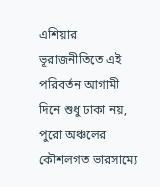এশিয়ার ভূরাজনীতিতে এই পরিবর্তন আগামী দিনে শুধু ঢাকা নয়, পুরো অঞ্চলের কৌশলগত ভারসাম্যে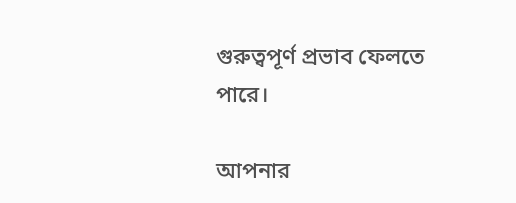গুরুত্বপূর্ণ প্রভাব ফেলতে পারে।

আপনার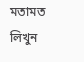মতামত লিখুন